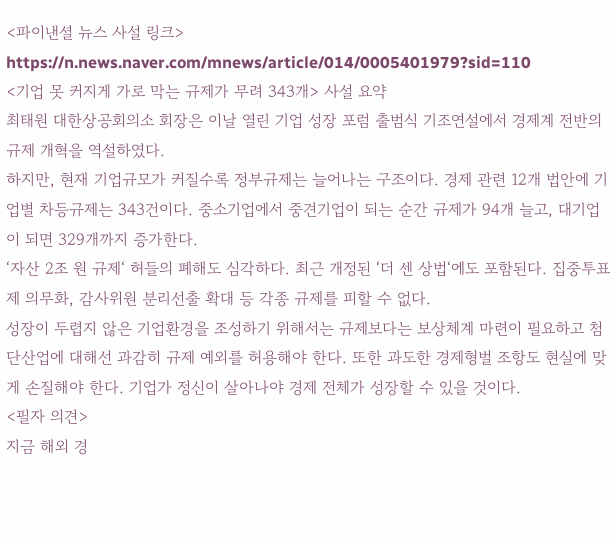<파이낸셜 뉴스 사설 링크>
https://n.news.naver.com/mnews/article/014/0005401979?sid=110
<기업 못 커지게 가로 막는 규제가 무려 343개> 사설 요약
최태원 대한상공회의소 회장은 이날 열린 기업 성장 포럼 출범식 기조연설에서 경제계 전반의 규제 개혁을 역설하였다.
하지만, 현재 기업규모가 커질수록 정부규제는 늘어나는 구조이다. 경제 관련 12개 법안에 기업별 차등규제는 343건이다. 중소기업에서 중견기업이 되는 순간 규제가 94개 늘고, 대기업이 되면 329개까지 증가한다.
‘자산 2조 원 규제‘ 허들의 폐해도 심각하다. 최근 개정된 ‘더 센 상법‘에도 포함된다. 집중투표제 의무화, 감사위원 분리선출 확대 등 각종 규제를 피할 수 없다.
성장이 두렵지 않은 기업환경을 조성하기 위해서는 규제보다는 보상체계 마련이 필요하고 첨단산업에 대해선 과감히 규제 예외를 허용해야 한다. 또한 과도한 경제형벌 조항도 현실에 맞게 손질해야 한다. 기업가 정신이 살아나야 경제 전체가 성장할 수 있을 것이다.
<필자 의견>
지금 해외 경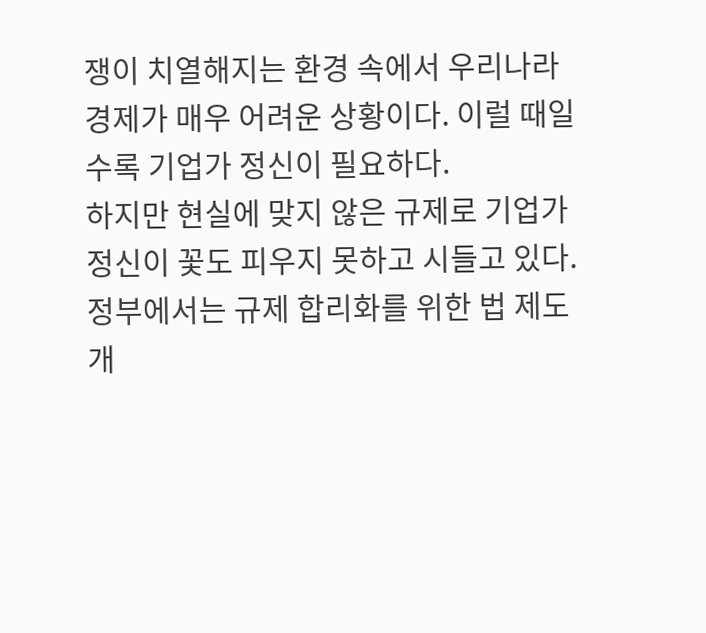쟁이 치열해지는 환경 속에서 우리나라 경제가 매우 어려운 상황이다. 이럴 때일수록 기업가 정신이 필요하다.
하지만 현실에 맞지 않은 규제로 기업가 정신이 꽃도 피우지 못하고 시들고 있다. 정부에서는 규제 합리화를 위한 법 제도개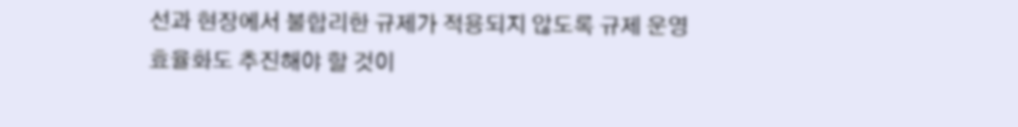선과 현장에서 불합리한 규제가 적용되지 않도록 규제 운영 효율화도 추진해야 할 것이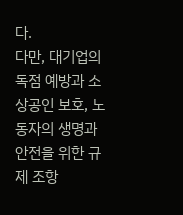다.
다만, 대기업의 독점 예방과 소상공인 보호, 노동자의 생명과 안전을 위한 규제 조항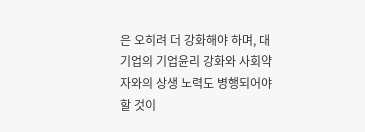은 오히려 더 강화해야 하며, 대기업의 기업윤리 강화와 사회약자와의 상생 노력도 병행되어야 할 것이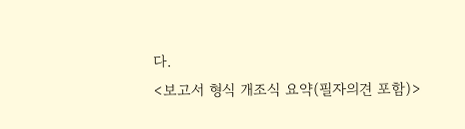다.
<보고서 형식 개조식 요약(필자의견 포함)>